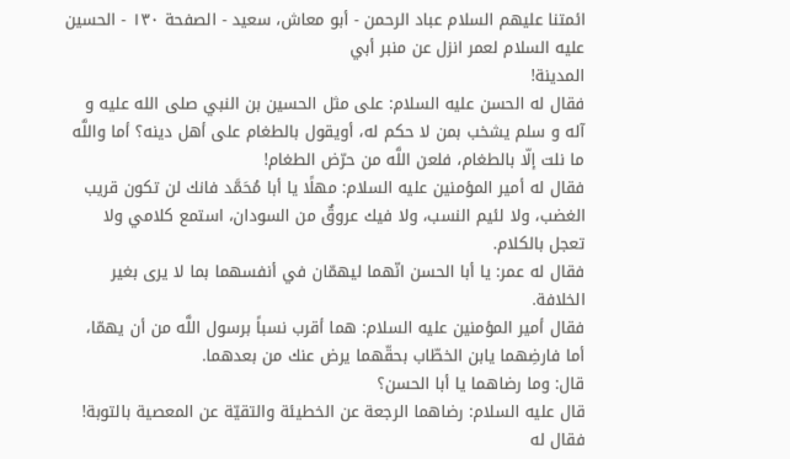ائمتنا عليهم السلام عباد الرحمن - أبو معاش، سعيد - الصفحة ١٣٠ - الحسين عليه السلام لعمر انزل عن منبر أبي
المدينة!
فقال له الحسن عليه السلام: على مثل الحسين بن النبي صلى الله عليه و آله و سلم يشخب بمن لا حكم له، أويقول بالطغام على أهل دينه؟ أما واللَّه ما نلت إلّا بالطغام، فلعن اللَّه من حرّض الطغام!
فقال له أمير المؤمنين عليه السلام: مهلًا يا أبا مُحَمَّد فانك لن تكون قريب الغضب، ولا لئيم النسب، ولا فيك عروقٌ من السودان، استمع كلامي ولا تعجل بالكلام.
فقال له عمر: يا أبا الحسن انّهما ليهمّان في أنفسهما بما لا يرى بغير الخلافة.
فقال أمير المؤمنين عليه السلام: هما أقرب نسباً برسول اللَّه من أن يهمّا، أما فارضِهما يابن الخطّاب بحقّهما يرض عنك من بعدهما.
قال: وما رضاهما يا أبا الحسن؟
قال عليه السلام: رضاهما الرجعة عن الخطيئة والتقيّة عن المعصية بالتوبة!
فقال له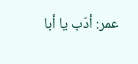عمر: أدّب يا أبا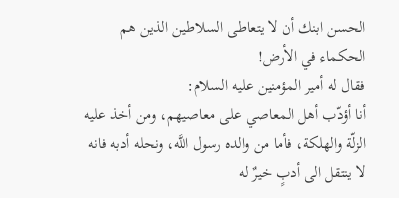الحسن ابنك أن لا يتعاطى السلاطين الذين هم الحكماء في الأرض!
فقال له أمير المؤمنين عليه السلام:
أنا أؤدّب أهل المعاصي على معاصيهم، ومن أخذ عليه الزلّة والهلكة، فأما من والده رسول اللَّه، ونحله أدبه فانه لا ينتقل الى أدبٍ خيرٌ له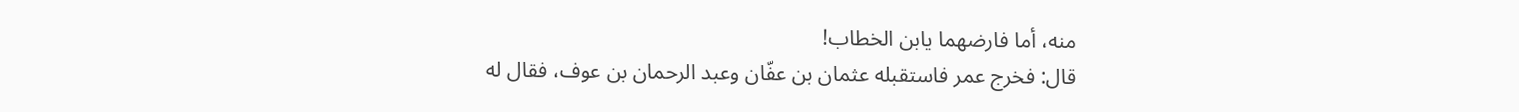منه، أما فارضهما يابن الخطاب!
قال: فخرج عمر فاستقبله عثمان بن عفّان وعبد الرحمان بن عوف، فقال له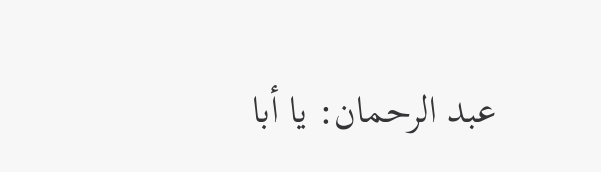عبد الرحمان: يا أبا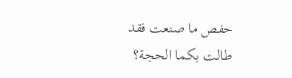حفص ما صنعت فقد طالت بكما الحجة؟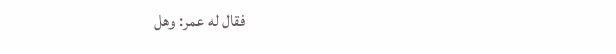فقال له عمر: وهل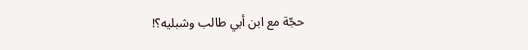حجّة مع ابن أبي طالب وشبليه؟!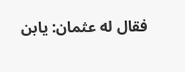فقال له عثمان: يابن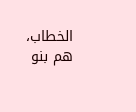الخطاب، هم بنو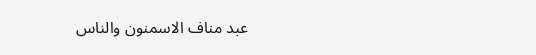عبد مناف الاسمنون والناس